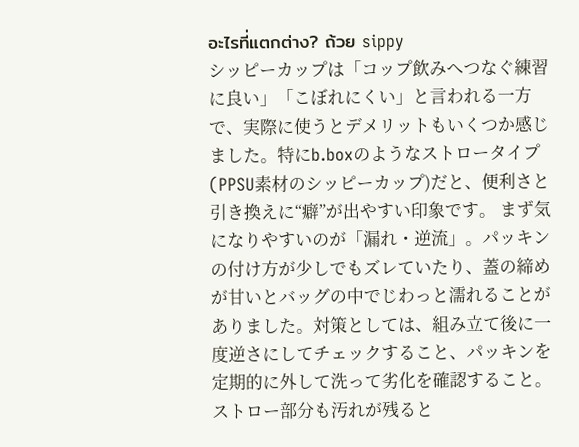อะไรที่แตกต่าง? ถ้วย sippy
シッピーカップは「コップ飲みへつなぐ練習に良い」「こぼれにくい」と言われる一方で、実際に使うとデメリットもいくつか感じました。特にb.boxのようなストロータイプ(PPSU素材のシッピーカップ)だと、便利さと引き換えに“癖”が出やすい印象です。 まず気になりやすいのが「漏れ・逆流」。パッキンの付け方が少しでもズレていたり、蓋の締めが甘いとバッグの中でじわっと濡れることがありました。対策としては、組み立て後に一度逆さにしてチェックすること、パッキンを定期的に外して洗って劣化を確認すること。ストロー部分も汚れが残ると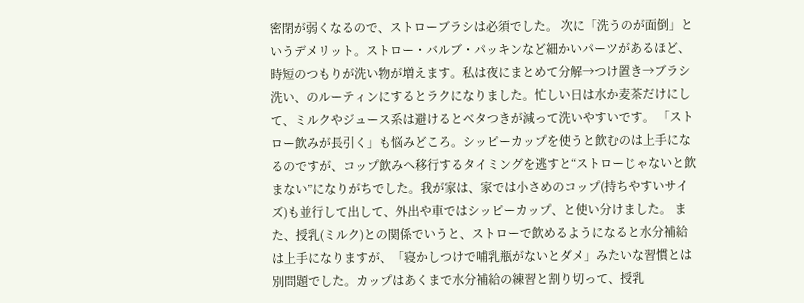密閉が弱くなるので、ストローブラシは必須でした。 次に「洗うのが面倒」というデメリット。ストロー・バルブ・パッキンなど細かいパーツがあるほど、時短のつもりが洗い物が増えます。私は夜にまとめて分解→つけ置き→ブラシ洗い、のルーティンにするとラクになりました。忙しい日は水か麦茶だけにして、ミルクやジュース系は避けるとベタつきが減って洗いやすいです。 「ストロー飲みが長引く」も悩みどころ。シッピーカップを使うと飲むのは上手になるのですが、コップ飲みへ移行するタイミングを逃すと“ストローじゃないと飲まない”になりがちでした。我が家は、家では小さめのコップ(持ちやすいサイズ)も並行して出して、外出や車ではシッピーカップ、と使い分けました。 また、授乳(ミルク)との関係でいうと、ストローで飲めるようになると水分補給は上手になりますが、「寝かしつけで哺乳瓶がないとダメ」みたいな習慣とは別問題でした。カップはあくまで水分補給の練習と割り切って、授乳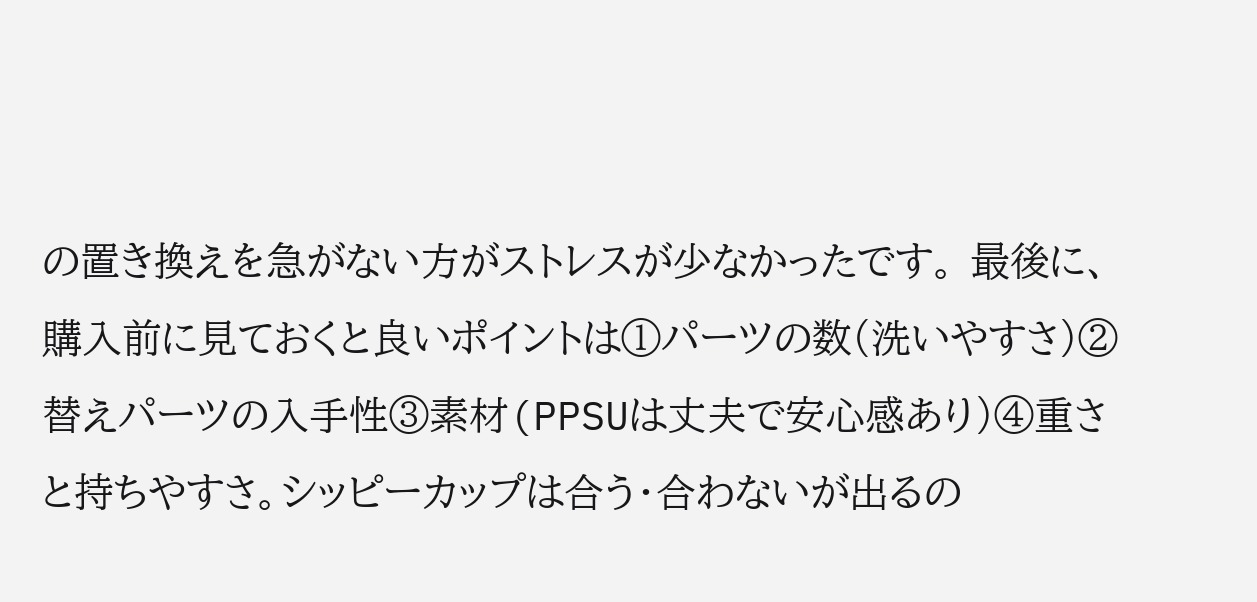の置き換えを急がない方がストレスが少なかったです。 最後に、購入前に見ておくと良いポイントは①パーツの数(洗いやすさ)②替えパーツの入手性③素材(PPSUは丈夫で安心感あり)④重さと持ちやすさ。シッピーカップは合う・合わないが出るの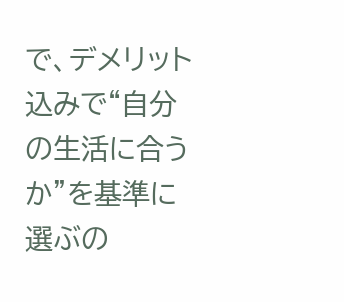で、デメリット込みで“自分の生活に合うか”を基準に選ぶの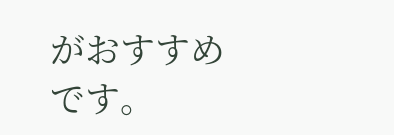がおすすめです。